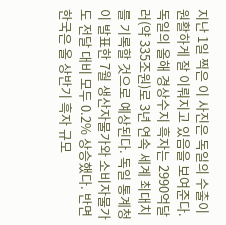지난 1일 찍은 이 사진은 독일의 수출이 원활하게 잘 이뤄지고 있음을 보여준다. 독일의 올해 경상수지 흑자는 2990억달러(약 335조원)로 3년 연속 세계 최대치를 기록할 것으로 예상된다. 독일 통계청이 발표한 7월 생산자물가와 소비자물가도 전달 대비 모두 0.2% 상승했다. 반면 한국은 올 상반기 흑자 규모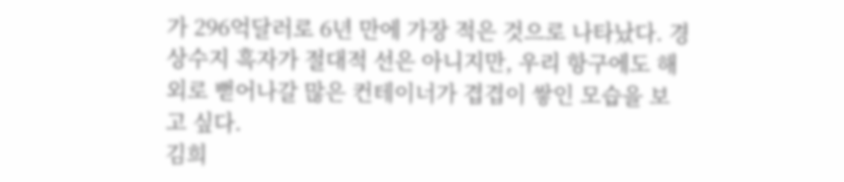가 296억달러로 6년 만에 가장 적은 것으로 나타났다. 경상수지 흑자가 절대적 선은 아니지만, 우리 항구에도 해외로 뻗어나갈 많은 컨테이너가 겹겹이 쌓인 모습을 보고 싶다.
김희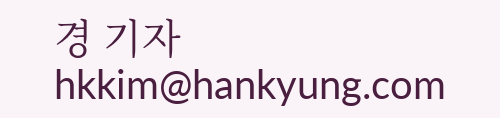경 기자 hkkim@hankyung.com